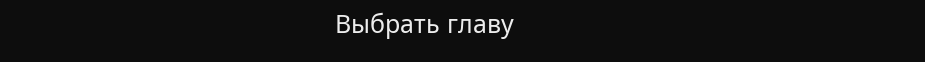Выбрать главу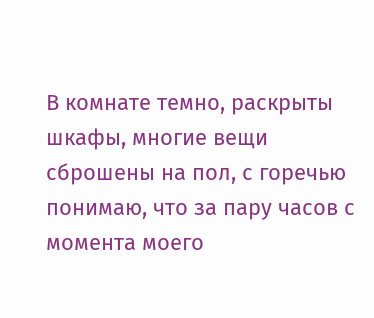В комнате темно, раскрыты шкафы, многие вещи сброшены на пол, с горечью понимаю, что за пару часов с момента моего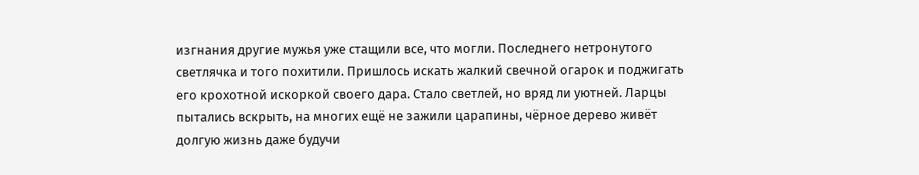изгнания другие мужья уже стащили все, что могли. Последнего нетронутого светлячка и того похитили. Пришлось искать жалкий свечной огарок и поджигать его крохотной искоркой своего дара. Стало светлей, но вряд ли уютней. Ларцы пытались вскрыть, на многих ещё не зажили царапины, чёрное дерево живёт долгую жизнь даже будучи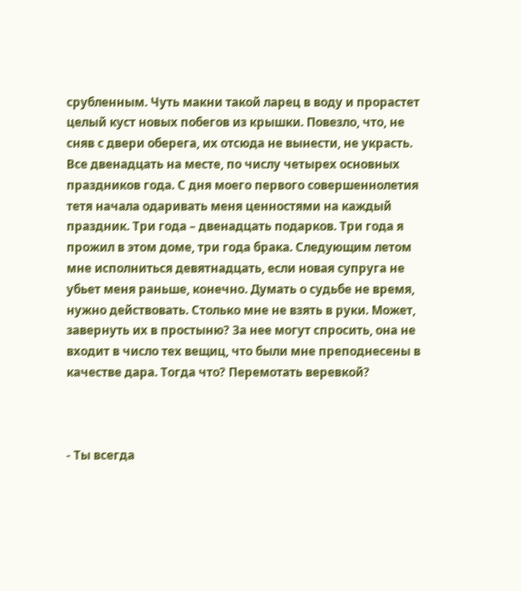срубленным. Чуть макни такой ларец в воду и прорастет целый куст новых побегов из крышки. Повезло, что, не сняв с двери оберега, их отсюда не вынести, не украсть. Все двенадцать на месте, по числу четырех основных праздников года. С дня моего первого совершеннолетия тетя начала одаривать меня ценностями на каждый праздник. Три года – двенадцать подарков. Три года я прожил в этом доме, три года брака. Следующим летом мне исполниться девятнадцать, если новая супруга не убьет меня раньше, конечно. Думать о судьбе не время, нужно действовать. Столько мне не взять в руки. Может, завернуть их в простыню? За нее могут спросить, она не входит в число тех вещиц, что были мне преподнесены в качестве дара. Тогда что? Перемотать веревкой?



- Ты всегда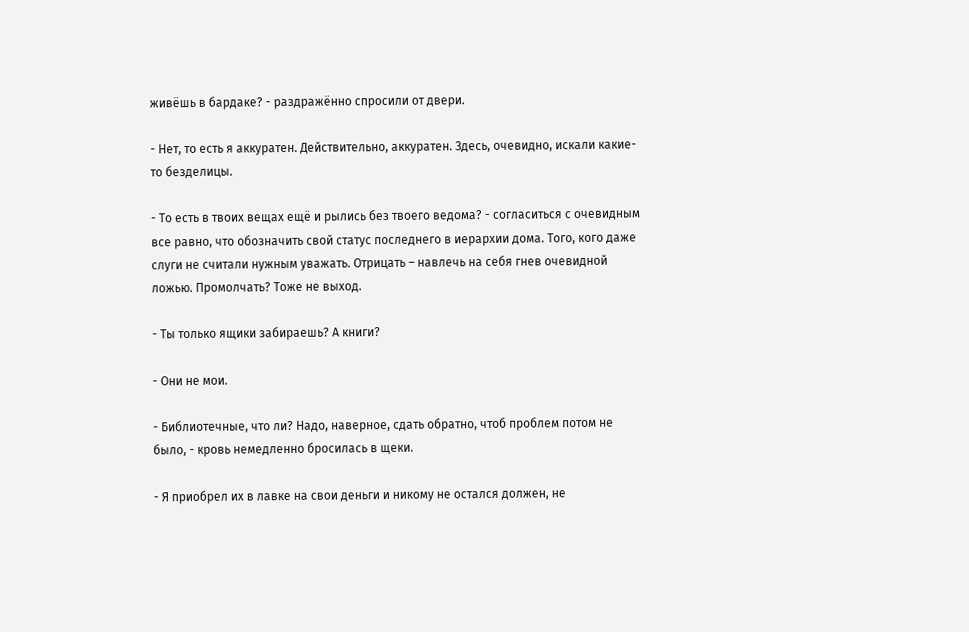живёшь в бардаке? - раздражённо спросили от двери.

- Нет, то есть я аккуратен. Действительно, аккуратен. Здесь, очевидно, искали какие-то безделицы.

- То есть в твоих вещах ещё и рылись без твоего ведома? - согласиться с очевидным все равно, что обозначить свой статус последнего в иерархии дома. Того, кого даже слуги не считали нужным уважать. Отрицать – навлечь на себя гнев очевидной ложью. Промолчать? Тоже не выход.

- Ты только ящики забираешь? А книги?

- Они не мои.

- Библиотечные, что ли? Надо, наверное, сдать обратно, чтоб проблем потом не было, - кровь немедленно бросилась в щеки.

- Я приобрел их в лавке на свои деньги и никому не остался должен, не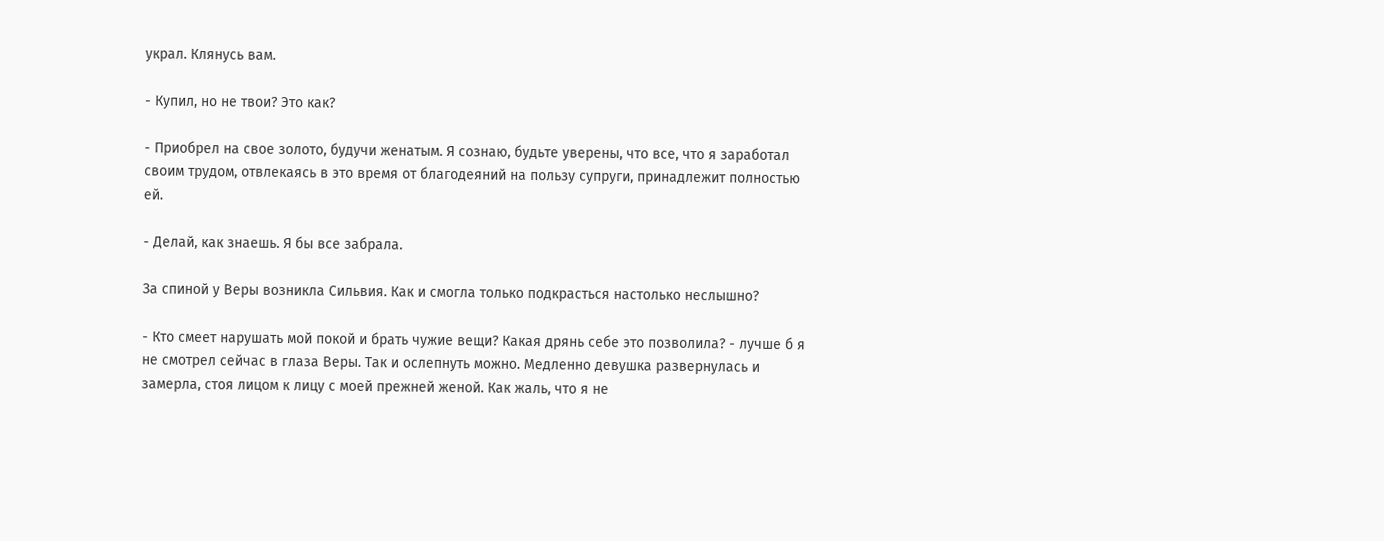украл. Клянусь вам.

- Купил, но не твои? Это как?

- Приобрел на свое золото, будучи женатым. Я сознаю, будьте уверены, что все, что я заработал своим трудом, отвлекаясь в это время от благодеяний на пользу супруги, принадлежит полностью ей.

- Делай, как знаешь. Я бы все забрала.

За спиной у Веры возникла Сильвия. Как и смогла только подкрасться настолько неслышно?

- Кто смеет нарушать мой покой и брать чужие вещи? Какая дрянь себе это позволила? - лучше б я не смотрел сейчас в глаза Веры. Так и ослепнуть можно. Медленно девушка развернулась и замерла, стоя лицом к лицу с моей прежней женой. Как жаль, что я не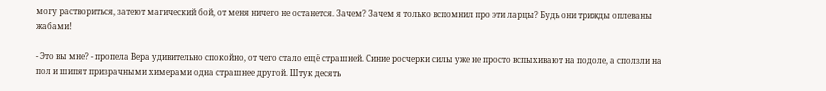могу раствориться, затеют магический бой, от меня ничего не останется. Зачем? Зачем я только вспомнил про эти ларцы? Будь они трижды оплеваны жабами!

- Это вы мне? - пропела Вера удивительно спокойно, от чего стало ещё страшней. Синие росчерки силы уже не просто вспыхивают на подоле, а сползли на пол и шипят призрачными химерами одна страшнее другой. Штук десять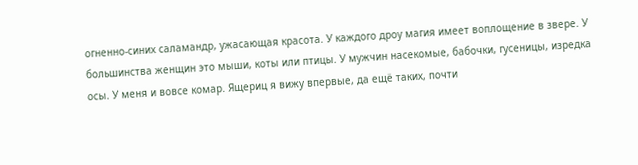огненно-синих саламандр, ужасающая красота. У каждого дроу магия имеет воплощение в звере. У большинства женщин это мыши, коты или птицы. У мужчин насекомые, бабочки, гусеницы, изредка осы. У меня и вовсе комар. Ящериц я вижу впервые, да ещё таких, почти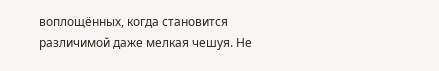воплощённых, когда становится различимой даже мелкая чешуя. Не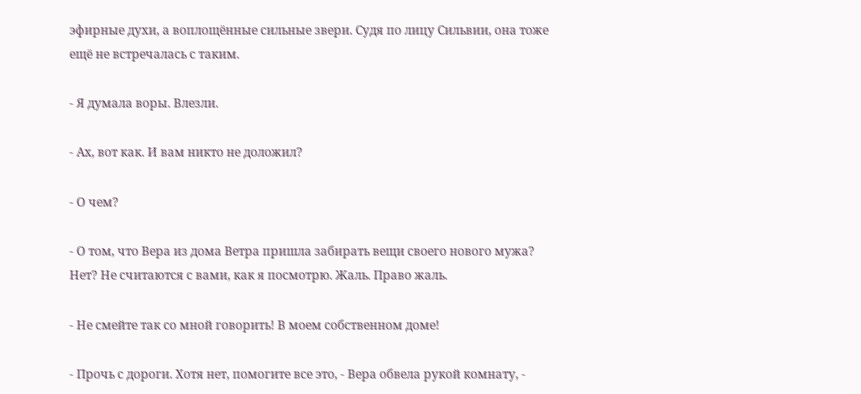эфирные духи, а воплощённые сильные звери. Судя по лицу Сильвии, она тоже ещё не встречалась с таким.

- Я думала воры. Влезли.

- Ах, вот как. И вам никто не доложил?

- О чем?

- О том, что Вера из дома Ветра пришла забирать вещи своего нового мужа? Нет? Не считаются с вами, как я посмотрю. Жаль. Право жаль.

- Не смейте так со мной говорить! В моем собственном доме!

- Прочь с дороги. Хотя нет, помогите все это, - Вера обвела рукой комнату, -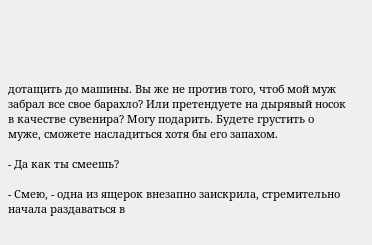дотащить до машины. Вы же не против того, чтоб мой муж забрал все свое барахло? Или претендуете на дырявый носок в качестве сувенира? Могу подарить. Будете грустить о муже, сможете насладиться хотя бы его запахом.

- Да как ты смеешь?

- Смею, - одна из ящерок внезапно заискрила, стремительно начала раздаваться в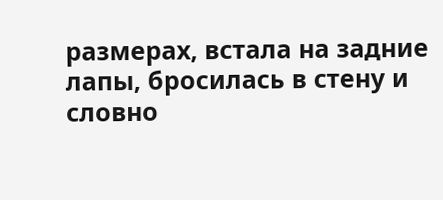размерах, встала на задние лапы, бросилась в стену и словно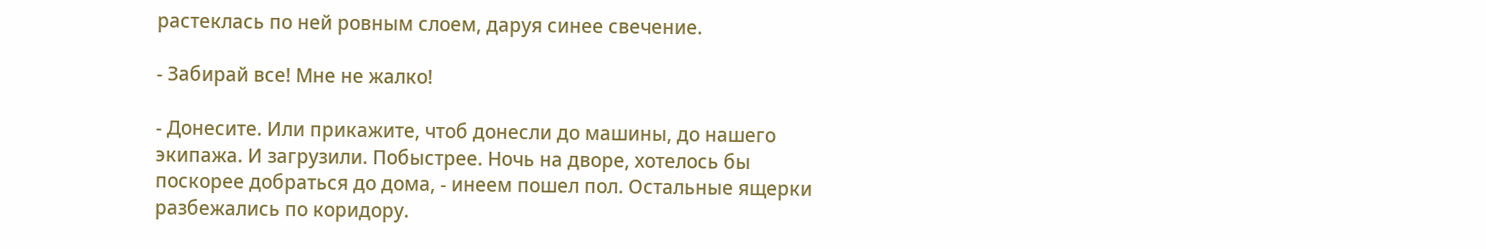растеклась по ней ровным слоем, даруя синее свечение.

- Забирай все! Мне не жалко!

- Донесите. Или прикажите, чтоб донесли до машины, до нашего экипажа. И загрузили. Побыстрее. Ночь на дворе, хотелось бы поскорее добраться до дома, - инеем пошел пол. Остальные ящерки разбежались по коридору.